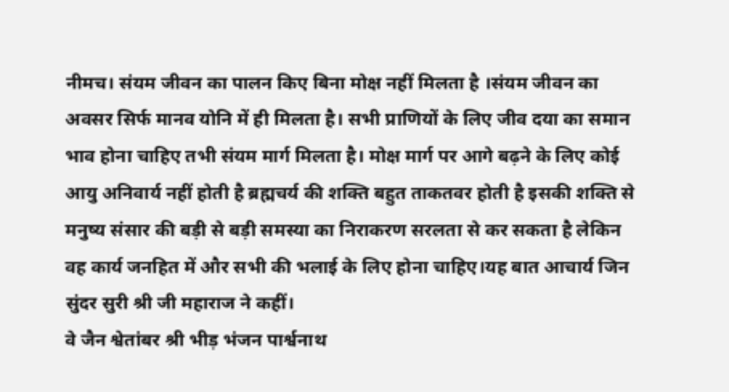नीमच। संयम जीवन का पालन किए बिना मोक्ष नहीं मिलता है ।संयम जीवन का अवसर सिर्फ मानव योनि में ही मिलता है। सभी प्राणियों के लिए जीव दया का समान भाव होना चाहिए तभी संयम मार्ग मिलता है। मोक्ष मार्ग पर आगे बढ़ने के लिए कोई आयु अनिवार्य नहीं होती है ब्रह्मचर्य की शक्ति बहुत ताकतवर होती है इसकी शक्ति से मनुष्य संसार की बड़ी से बड़ी समस्या का निराकरण सरलता से कर सकता है लेकिन वह कार्य जनहित में और सभी की भलाई के लिए होना चाहिए।यह बात आचार्य जिन सुंदर सुरी श्री जी महाराज ने कहीं।
वे जैन श्वेतांबर श्री भीड़ भंजन पार्श्वनाथ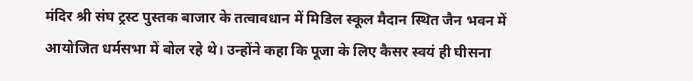मंदिर श्री संघ ट्रस्ट पुस्तक बाजार के तत्वावधान में मिडिल स्कूल मैदान स्थित जैन भवन में आयोजित धर्मसभा में बोल रहे थे। उन्होंने कहा कि पूजा के लिए कैसर स्वयं ही घीसना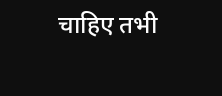चाहिए तभी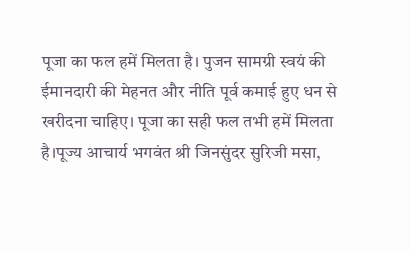पूजा का फल हमें मिलता है। पुजन सामग्री स्वयं की ईमानदारी की मेहनत और नीति पूर्व कमाई हुए धन से खरीदना चाहिए। पूजा का सही फल तभी हमें मिलता है।पूज्य आचार्य भगवंत श्री जिनसुंदर सुरिजी मसा,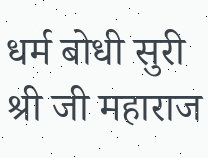धर्म बोधी सुरी श्री जी महाराज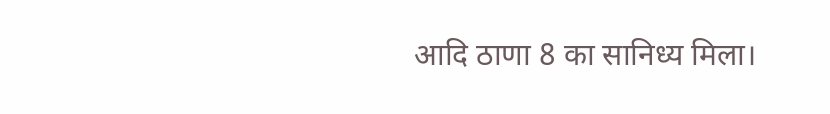आदि ठाणा 8 का सानिध्य मिला।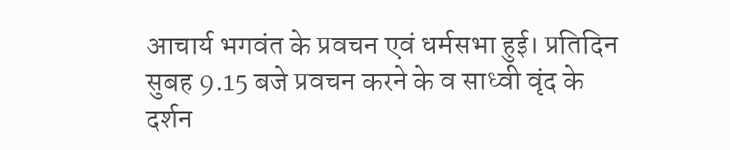आचार्य भगवंत के प्रवचन एवं धर्मसभा हुई। प्रतिदिन सुबह 9.15 बजे प्रवचन करने के व साध्वी वृंद के दर्शन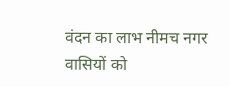वंदन का लाभ नीमच नगर वासियों को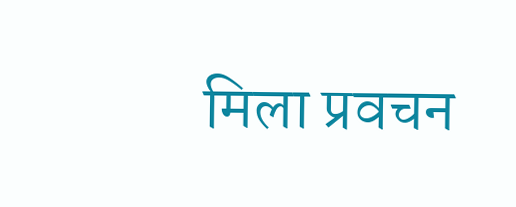मिला प्रवचन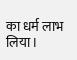का धर्म लाभ लिया।